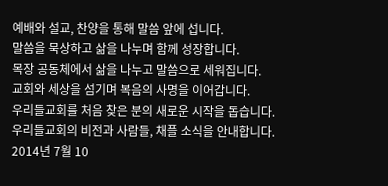예배와 설교, 찬양을 통해 말씀 앞에 섭니다.
말씀을 묵상하고 삶을 나누며 함께 성장합니다.
목장 공동체에서 삶을 나누고 말씀으로 세워집니다.
교회와 세상을 섬기며 복음의 사명을 이어갑니다.
우리들교회를 처음 찾은 분의 새로운 시작을 돕습니다.
우리들교회의 비전과 사람들, 채플 소식을 안내합니다.
2014년 7월 10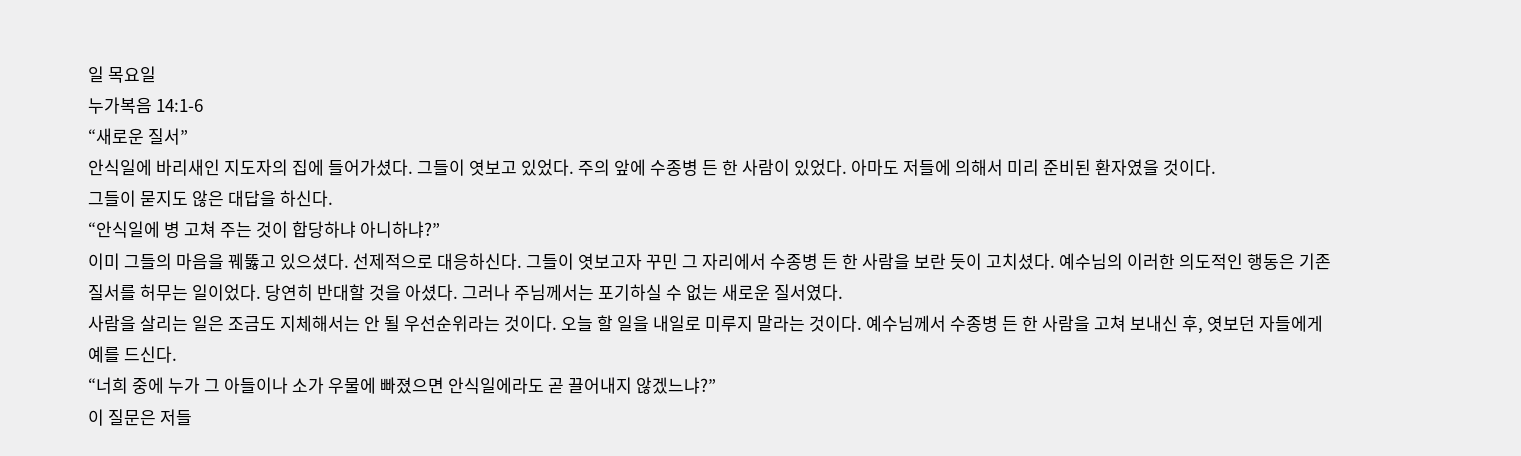일 목요일
누가복음 14:1-6
“새로운 질서”
안식일에 바리새인 지도자의 집에 들어가셨다. 그들이 엿보고 있었다. 주의 앞에 수종병 든 한 사람이 있었다. 아마도 저들에 의해서 미리 준비된 환자였을 것이다.
그들이 묻지도 않은 대답을 하신다.
“안식일에 병 고쳐 주는 것이 합당하냐 아니하냐?”
이미 그들의 마음을 꿰뚫고 있으셨다. 선제적으로 대응하신다. 그들이 엿보고자 꾸민 그 자리에서 수종병 든 한 사람을 보란 듯이 고치셨다. 예수님의 이러한 의도적인 행동은 기존 질서를 허무는 일이었다. 당연히 반대할 것을 아셨다. 그러나 주님께서는 포기하실 수 없는 새로운 질서였다.
사람을 살리는 일은 조금도 지체해서는 안 될 우선순위라는 것이다. 오늘 할 일을 내일로 미루지 말라는 것이다. 예수님께서 수종병 든 한 사람을 고쳐 보내신 후, 엿보던 자들에게 예를 드신다.
“너희 중에 누가 그 아들이나 소가 우물에 빠졌으면 안식일에라도 곧 끌어내지 않겠느냐?”
이 질문은 저들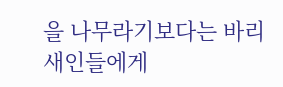을 나무라기보다는 바리새인들에게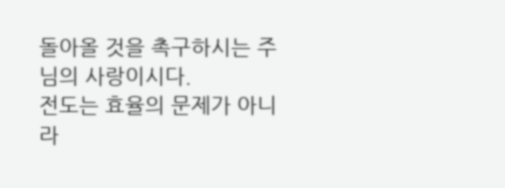돌아올 것을 촉구하시는 주님의 사랑이시다.
전도는 효율의 문제가 아니라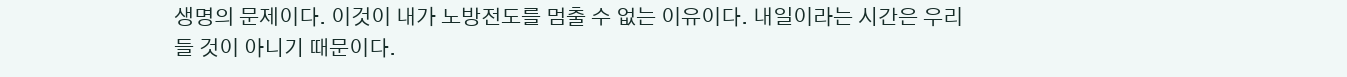생명의 문제이다. 이것이 내가 노방전도를 멈출 수 없는 이유이다. 내일이라는 시간은 우리들 것이 아니기 때문이다.